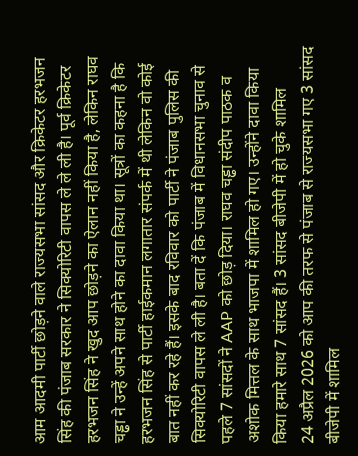आम आदमी पार्टी छोड़ने वाले राज्यसभा सांसद और क्रिकेटर हरभजन सिंह की पंजाब सरकार ने सिक्योरिटी वापस ले ले ली है। पूर्व क्रिकेटर हरभजन सिंह ने खुद आप छोड़ने का ऐलान नहीं किया है, लेकिन राघव चड्ढा ने उन्हें अपने साथ होने का दावा किया था। सूत्रों का कहना है कि हरभजन सिंह से पार्टी हाईकमान लगातार संपर्क में थी लेकिन वो कोई बात नहीं कर रहे हैं। इसके बाद रविवार को पार्टी ने पंजाब पुलिस की सिक्योरिटी वापस ले ली है। बता दें कि पंजाब में विधानसभा चुनाव से पहले 7 सांसदों ने AAP को छोड़ दिया। राघव चड्ढा संदीप पाठक व अशोक मित्तल के साथ भाजपा में शामिल हो गए। उन्होंने दावा किया किया हमारे साथ 7 सांसद हैं। 3 सांसद बीजेपी में हो चुके शामिल
24 अप्रैल 2026 को आप की तरफ से पंजाब से राज्यसभा गए 3 सांसद बीजेपी में शामिल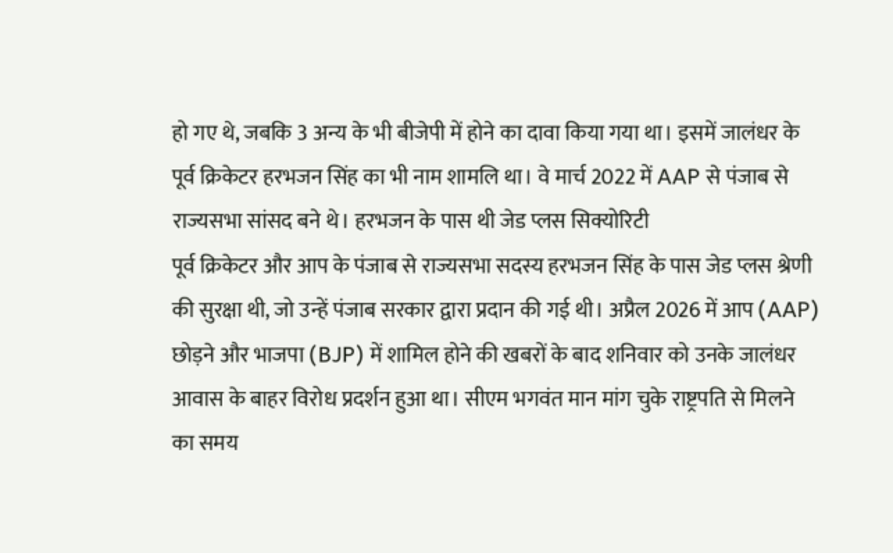हो गए थे, जबकि 3 अन्य के भी बीजेपी में होने का दावा किया गया था। इसमें जालंधर के पूर्व क्रिकेटर हरभजन सिंह का भी नाम शामलि था। वे मार्च 2022 में AAP से पंजाब से राज्यसभा सांसद बने थे। हरभजन के पास थी जेड प्लस सिक्योरिटी
पूर्व क्रिकेटर और आप के पंजाब से राज्यसभा सदस्य हरभजन सिंह के पास जेड प्लस श्रेणी की सुरक्षा थी, जो उन्हें पंजाब सरकार द्वारा प्रदान की गई थी। अप्रैल 2026 में आप (AAP) छोड़ने और भाजपा (BJP) में शामिल होने की खबरों के बाद शनिवार को उनके जालंधर आवास के बाहर विरोध प्रदर्शन हुआ था। सीएम भगवंत मान मांग चुके राष्ट्रपति से मिलने का समय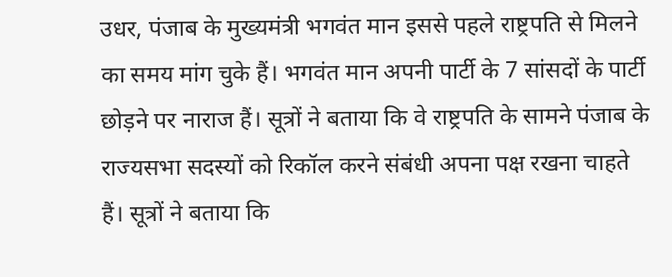उधर, पंजाब के मुख्यमंत्री भगवंत मान इससे पहले राष्ट्रपति से मिलने का समय मांग चुके हैं। भगवंत मान अपनी पार्टी के 7 सांसदों के पार्टी छोड़ने पर नाराज हैं। सूत्रों ने बताया कि वे राष्ट्रपति के सामने पंजाब के राज्यसभा सदस्यों को रिकॉल करने संबंधी अपना पक्ष रखना चाहते हैं। सूत्रों ने बताया कि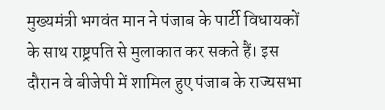मुख्यमंत्री भगवंत मान ने पंजाब के पार्टी विधायकों के साथ राष्ट्रपति से मुलाकात कर सकते हैं। इस दौरान वे बीजेपी में शामिल हुए पंजाब के राज्यसभा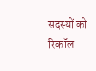सदस्यों को रिकॉल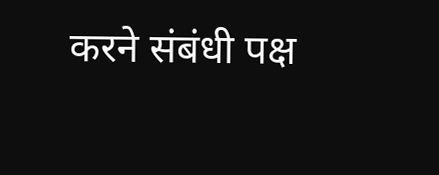करने संबंधी पक्ष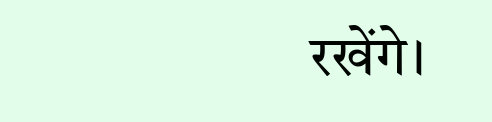रखेंगे।